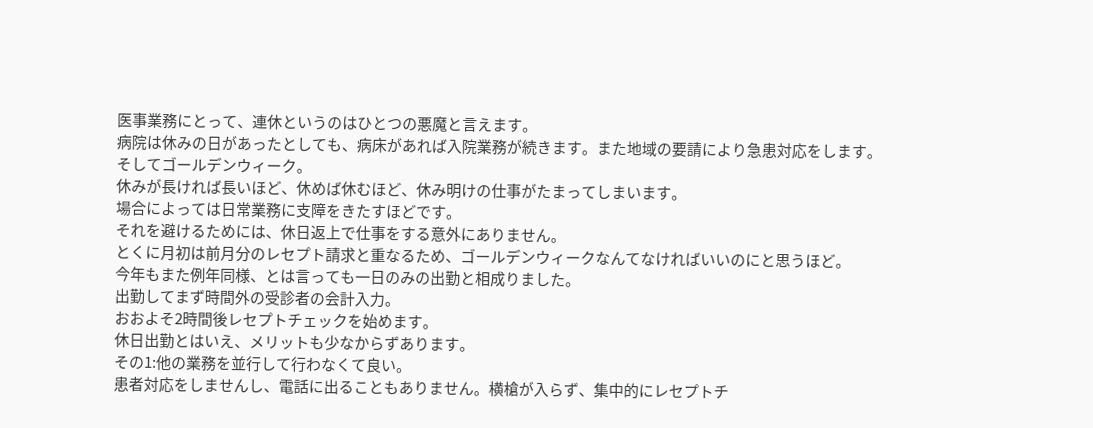医事業務にとって、連休というのはひとつの悪魔と言えます。
病院は休みの日があったとしても、病床があれば入院業務が続きます。また地域の要請により急患対応をします。
そしてゴールデンウィーク。
休みが長ければ長いほど、休めば休むほど、休み明けの仕事がたまってしまいます。
場合によっては日常業務に支障をきたすほどです。
それを避けるためには、休日返上で仕事をする意外にありません。
とくに月初は前月分のレセプト請求と重なるため、ゴールデンウィークなんてなければいいのにと思うほど。
今年もまた例年同様、とは言っても一日のみの出勤と相成りました。
出勤してまず時間外の受診者の会計入力。
おおよそ2時間後レセプトチェックを始めます。
休日出勤とはいえ、メリットも少なからずあります。
その1:他の業務を並行して行わなくて良い。
患者対応をしませんし、電話に出ることもありません。横槍が入らず、集中的にレセプトチ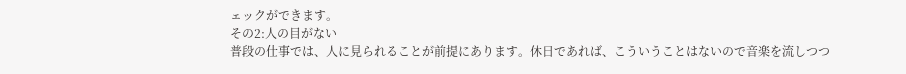ェックができます。
その2:人の目がない
普段の仕事では、人に見られることが前提にあります。休日であれば、こういうことはないので音楽を流しつつ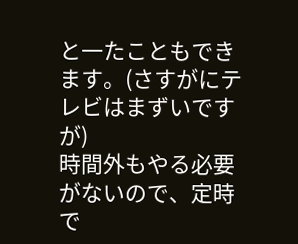と一たこともできます。(さすがにテレビはまずいですが)
時間外もやる必要がないので、定時で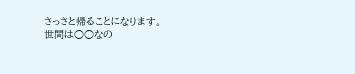さっさと帰ることになります。
世間は○○なの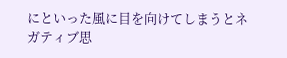にといった風に目を向けてしまうとネガティブ思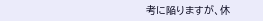考に陥りますが、休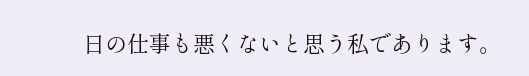日の仕事も悪くないと思う私であります。